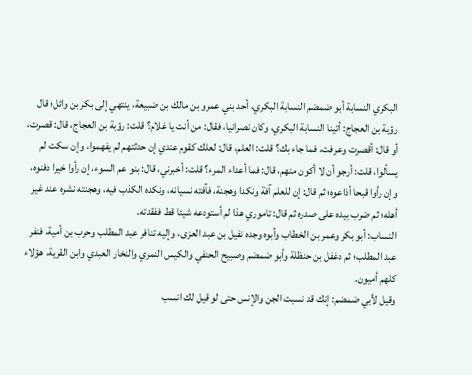البكري النسابة أبو ضمضم النسابة البكري، أحد بني عمرو بن مالك بن ضبيعة، ينتهي إلى بكر بن وائل؛ قال رؤبة بن العجاج: أتينا النسابة البكري، وكان نصرانيا، فقال: من أنت يا غلام؟ قلت: رؤبة بن العجاج، قال: قصرت، أو قال: أقصرت وعرفت، فما جاء بك؟ قلت: العلم، قال: لعلك كقوم عندي إن حدثتهم لم يفهموا، وإن سكت لم يسألوا، قلت: أرجو أن لا أكون منهم، قال: فما أعداء المرء؟ قلت: أخبرني، قال: بنو عم السوء، إن رأوا خيرا دفنوه، وإن رأوا قبحا أذاعوه؛ ثم قال: إن للعلم آفة ونكدا وهجنة، فآفته نسيانه، ونكده الكذب فيه، وهجنته نشره عند غير أهله؛ ثم ضرب بيده على صدره ثم قال: تاموري هذا لم أستودعه شيئا قط ففقدته.
النساب: أبو بكر وعمر بن الخطاب وأبوه وجده نفيل بن عبد العزى، وإليه تنافر عبد المطلب وحرب بن أمية، فنفر عبد المطلب؛ ثم دغفل بن حنظلة وأبو ضمضم وصبيح الحنفي والكيس النمري والنخار العبدي وابن القرية، هؤلاء كلهم أميون.
وقيل لأبي ضمضم: إنك قد نسبت الجن والإنس حتى لو قيل لك انسب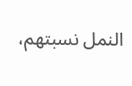النمل نسبتهم،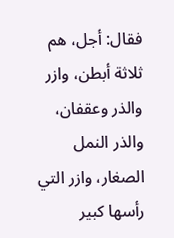فقال: أجل، هم ثلاثة أبطن، وازر والذر وعقفان، والذر النمل الصغار، وازر التي رأسها كبير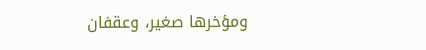ومؤخرها صغير، وعقفان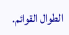الطوال القوائم.